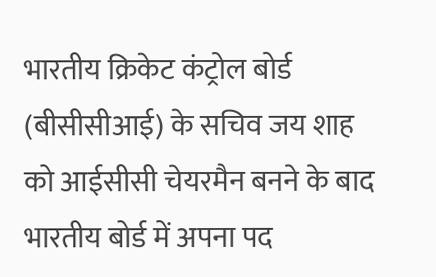भारतीय क्रिकेट कंट्रोल बोर्ड (बीसीसीआई) के सचिव जय शाह को आईसीसी चेयरमैन बनने के बाद भारतीय बोर्ड में अपना पद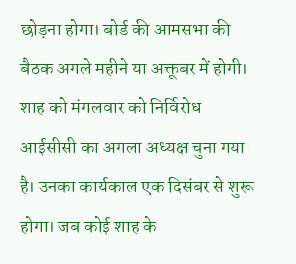छोड़ना होगा। बोर्ड की आमसभा की बैठक अगले महीने या अक्तूबर में होगी। शाह को मंगलवार को निर्विरोध आईसीसी का अगला अध्यक्ष चुना गया है। उनका कार्यकाल एक दिसंबर से शुरू होगा। जब कोई शाह के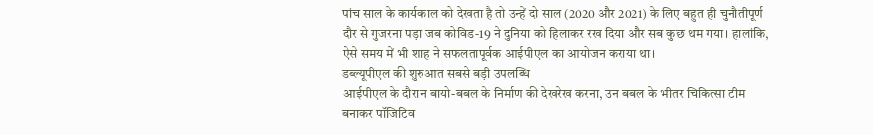पांच साल के कार्यकाल को देखता है तो उन्हें दो साल (2020 और 2021) के लिए बहुत ही चुनौतीपूर्ण दौर से गुजरना पड़ा जब कोविड-19 ने दुनिया को हिलाकर रख दिया और सब कुछ थम गया। हालांकि, ऐसे समय में भी शाह ने सफलतापूर्वक आईपीएल का आयोजन कराया था।
डब्ल्यूपीएल की शुरुआत सबसे बड़ी उपलब्धि
आईपीएल के दौरान बायो-बबल के निर्माण की देखरेख करना, उन बबल के भीतर चिकित्सा टीम बनाकर पॉजिटिव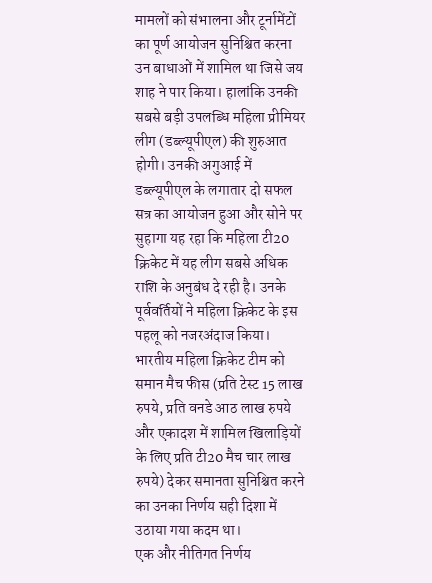मामलों को संभालना और टूर्नामेंटों का पूर्ण आयोजन सुनिश्चित करना उन बाधाओं में शामिल था जिसे जय शाह ने पार किया। हालांकि उनकी सबसे बड़ी उपलब्धि महिला प्रीमियर लीग (डब्ल्यूपीएल) की शुरुआत होगी। उनकी अगुआई में डब्ल्यूपीएल के लगातार दो सफल सत्र का आयोजन हुआ और सोने पर सुहागा यह रहा कि महिला टी20 क्रिकेट में यह लीग सबसे अधिक राशि के अनुबंध दे रही है। उनके पूर्ववर्तियों ने महिला क्रिकेट के इस पहलू को नजरअंदाज किया। भारतीय महिला क्रिकेट टीम को समान मैच फीस (प्रति टेस्ट 15 लाख रुपये, प्रति वनडे आठ लाख रुपये और एकादश में शामिल खिलाड़ियों के लिए प्रति टी20 मैच चार लाख रुपये) देकर समानता सुनिश्चित करने का उनका निर्णय सही दिशा में उठाया गया कदम था।
एक और नीतिगत निर्णय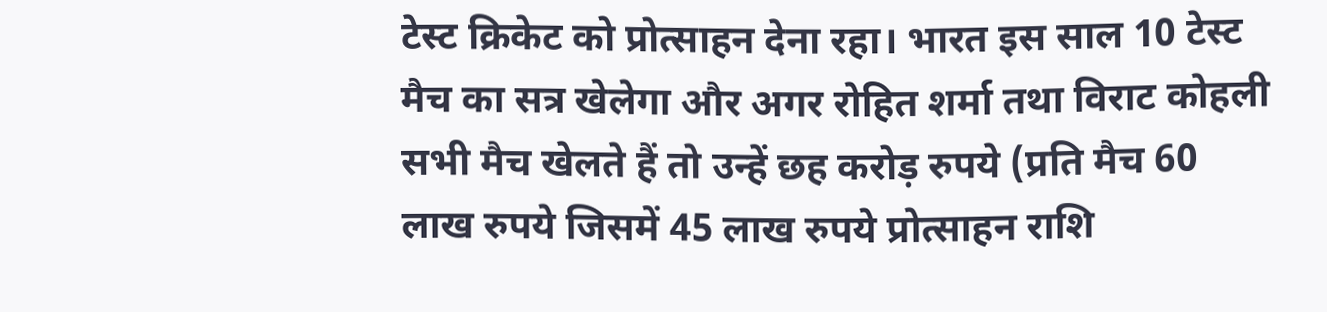टेस्ट क्रिकेट को प्रोत्साहन देना रहा। भारत इस साल 10 टेस्ट मैच का सत्र खेलेगा और अगर रोहित शर्मा तथा विराट कोहली सभी मैच खेलते हैं तो उन्हें छह करोड़ रुपये (प्रति मैच 60 लाख रुपये जिसमें 45 लाख रुपये प्रोत्साहन राशि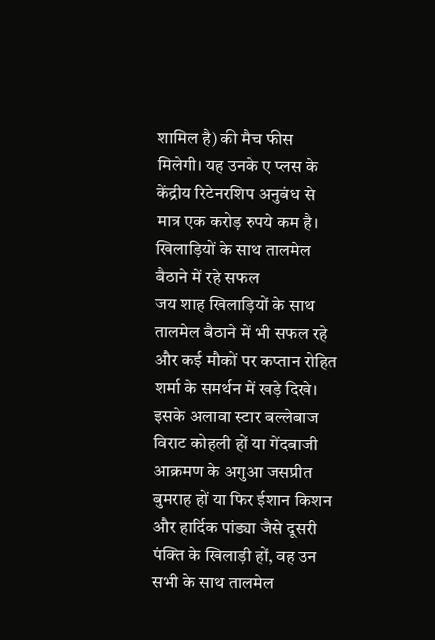शामिल है) की मैच फीस मिलेगी। यह उनके ए प्लस के केंद्रीय रिटेनरशिप अनुबंध से मात्र एक करोड़ रुपये कम है।
खिलाड़ियों के साथ तालमेल बैठाने में रहे सफल
जय शाह खिलाड़ियों के साथ तालमेल बैठाने में भी सफल रहे और कई मौकों पर कप्तान रोहित शर्मा के समर्थन में खड़े दिखे। इसके अलावा स्टार बल्लेबाज विराट कोहली हों या गेंदबाजी आक्रमण के अगुआ जसप्रीत बुमराह हों या फिर ईशान किशन और हार्दिक पांड्या जैसे दूसरी पंक्ति के खिलाड़ी हों, वह उन सभी के साथ तालमेल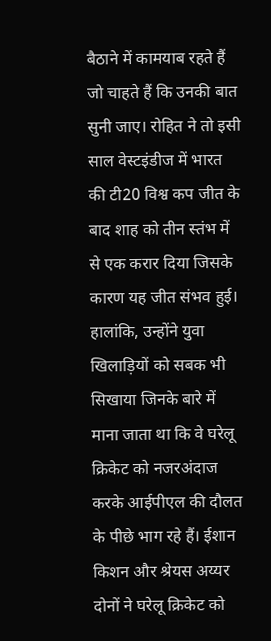बैठाने में कामयाब रहते हैं जो चाहते हैं कि उनकी बात सुनी जाए। रोहित ने तो इसी साल वेस्टइंडीज में भारत की टी20 विश्व कप जीत के बाद शाह को तीन स्तंभ में से एक करार दिया जिसके कारण यह जीत संभव हुई। हालांकि, उन्होंने युवा खिलाड़ियों को सबक भी सिखाया जिनके बारे में माना जाता था कि वे घरेलू क्रिकेट को नजरअंदाज करके आईपीएल की दौलत के पीछे भाग रहे हैं। ईशान किशन और श्रेयस अय्यर दोनों ने घरेलू क्रिकेट को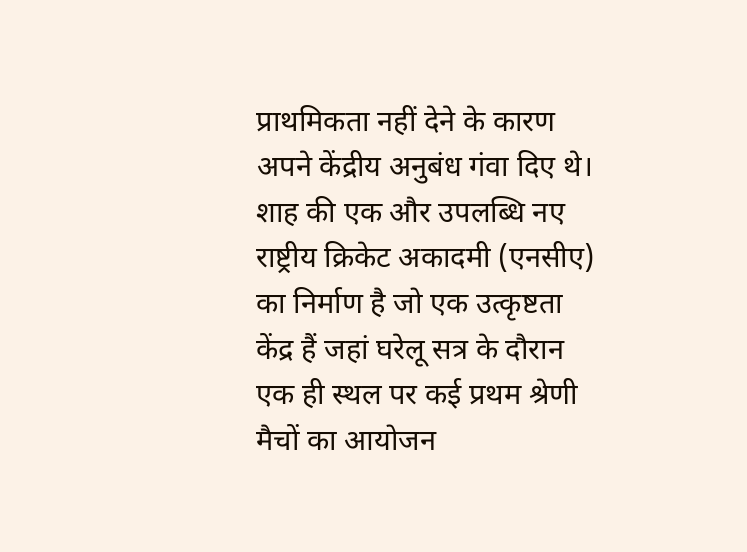प्राथमिकता नहीं देने के कारण अपने केंद्रीय अनुबंध गंवा दिए थे।
शाह की एक और उपलब्धि नए राष्ट्रीय क्रिकेट अकादमी (एनसीए) का निर्माण है जो एक उत्कृष्टता केंद्र हैं जहां घरेलू सत्र के दौरान एक ही स्थल पर कई प्रथम श्रेणी मैचों का आयोजन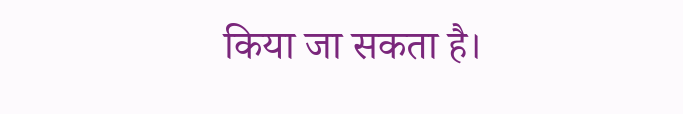किया जा सकता है।